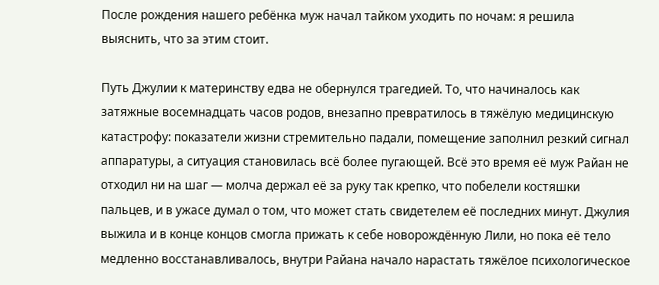После рождения нашего ребёнка муж начал тайком уходить по ночам: я решила выяснить, что за этим стоит.

Путь Джулии к материнству едва не обернулся трагедией. То, что начиналось как затяжные восемнадцать часов родов, внезапно превратилось в тяжёлую медицинскую катастрофу: показатели жизни стремительно падали, помещение заполнил резкий сигнал аппаратуры, а ситуация становилась всё более пугающей. Всё это время её муж Райан не отходил ни на шаг — молча держал её за руку так крепко, что побелели костяшки пальцев, и в ужасе думал о том, что может стать свидетелем её последних минут. Джулия выжила и в конце концов смогла прижать к себе новорождённую Лили, но пока её тело медленно восстанавливалось, внутри Райана начало нарастать тяжёлое психологическое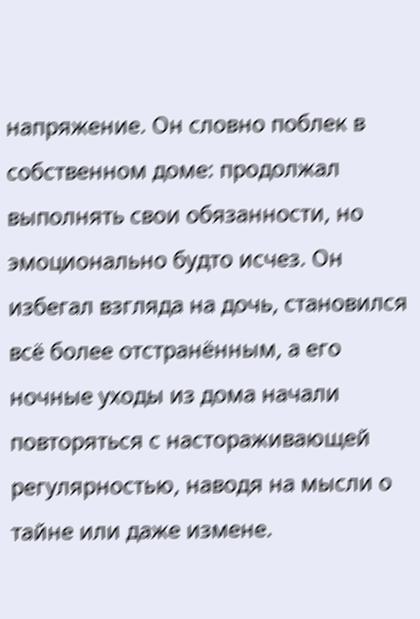напряжение. Он словно поблек в собственном доме: продолжал выполнять свои обязанности, но эмоционально будто исчез. Он избегал взгляда на дочь, становился всё более отстранённым, а его ночные уходы из дома начали повторяться с настораживающей регулярностью, наводя на мысли о тайне или даже измене.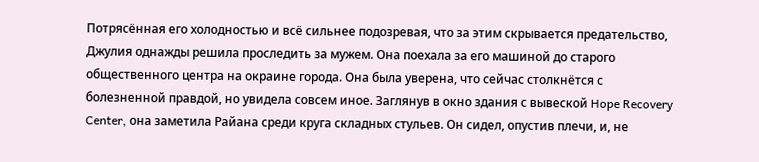Потрясённая его холодностью и всё сильнее подозревая, что за этим скрывается предательство, Джулия однажды решила проследить за мужем. Она поехала за его машиной до старого общественного центра на окраине города. Она была уверена, что сейчас столкнётся с болезненной правдой, но увидела совсем иное. Заглянув в окно здания с вывеской Hope Recovery Center, она заметила Райана среди круга складных стульев. Он сидел, опустив плечи, и, не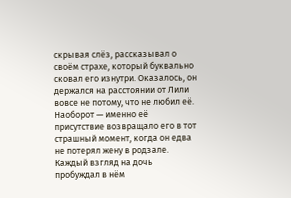скрывая слёз, рассказывал о своём страхе, который буквально сковал его изнутри. Оказалось, он держался на расстоянии от Лили вовсе не потому, что не любил её. Наоборот — именно её присутствие возвращало его в тот страшный момент, когда он едва не потерял жену в родзале. Каждый взгляд на дочь пробуждал в нём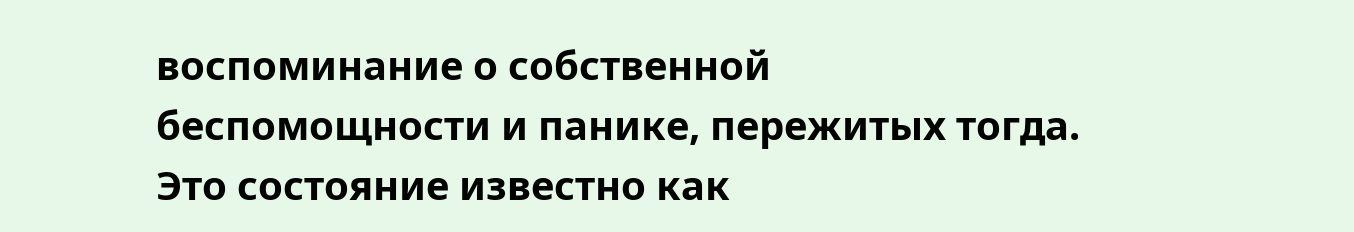воспоминание о собственной беспомощности и панике, пережитых тогда. Это состояние известно как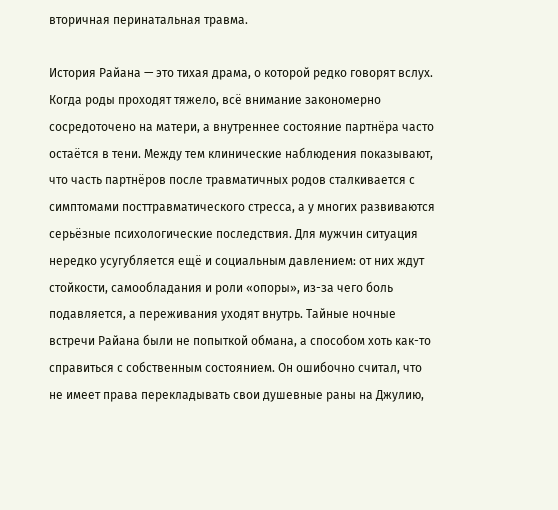вторичная перинатальная травма.

История Райана — это тихая драма, о которой редко говорят вслух. Когда роды проходят тяжело, всё внимание закономерно сосредоточено на матери, а внутреннее состояние партнёра часто остаётся в тени. Между тем клинические наблюдения показывают, что часть партнёров после травматичных родов сталкивается с симптомами посттравматического стресса, а у многих развиваются серьёзные психологические последствия. Для мужчин ситуация нередко усугубляется ещё и социальным давлением: от них ждут стойкости, самообладания и роли «опоры», из-за чего боль подавляется, а переживания уходят внутрь. Тайные ночные встречи Райана были не попыткой обмана, а способом хоть как-то справиться с собственным состоянием. Он ошибочно считал, что не имеет права перекладывать свои душевные раны на Джулию,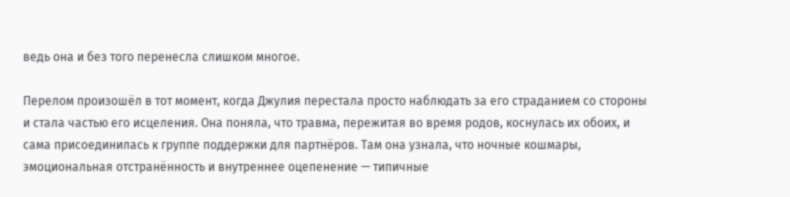ведь она и без того перенесла слишком многое.

Перелом произошёл в тот момент, когда Джулия перестала просто наблюдать за его страданием со стороны и стала частью его исцеления. Она поняла, что травма, пережитая во время родов, коснулась их обоих, и сама присоединилась к группе поддержки для партнёров. Там она узнала, что ночные кошмары, эмоциональная отстранённость и внутреннее оцепенение — типичные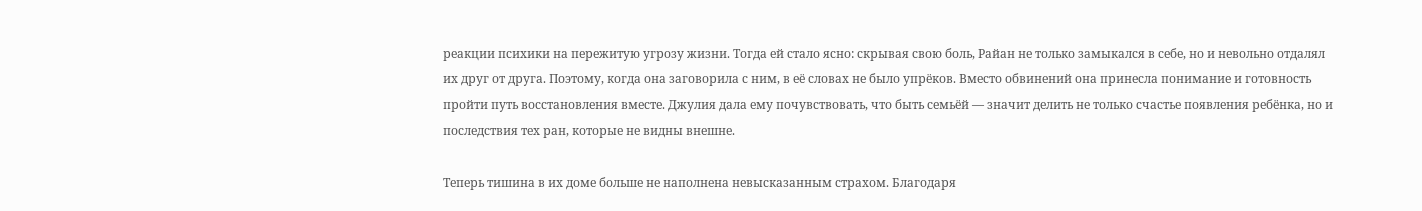реакции психики на пережитую угрозу жизни. Тогда ей стало ясно: скрывая свою боль, Райан не только замыкался в себе, но и невольно отдалял их друг от друга. Поэтому, когда она заговорила с ним, в её словах не было упрёков. Вместо обвинений она принесла понимание и готовность пройти путь восстановления вместе. Джулия дала ему почувствовать, что быть семьёй — значит делить не только счастье появления ребёнка, но и последствия тех ран, которые не видны внешне.

Теперь тишина в их доме больше не наполнена невысказанным страхом. Благодаря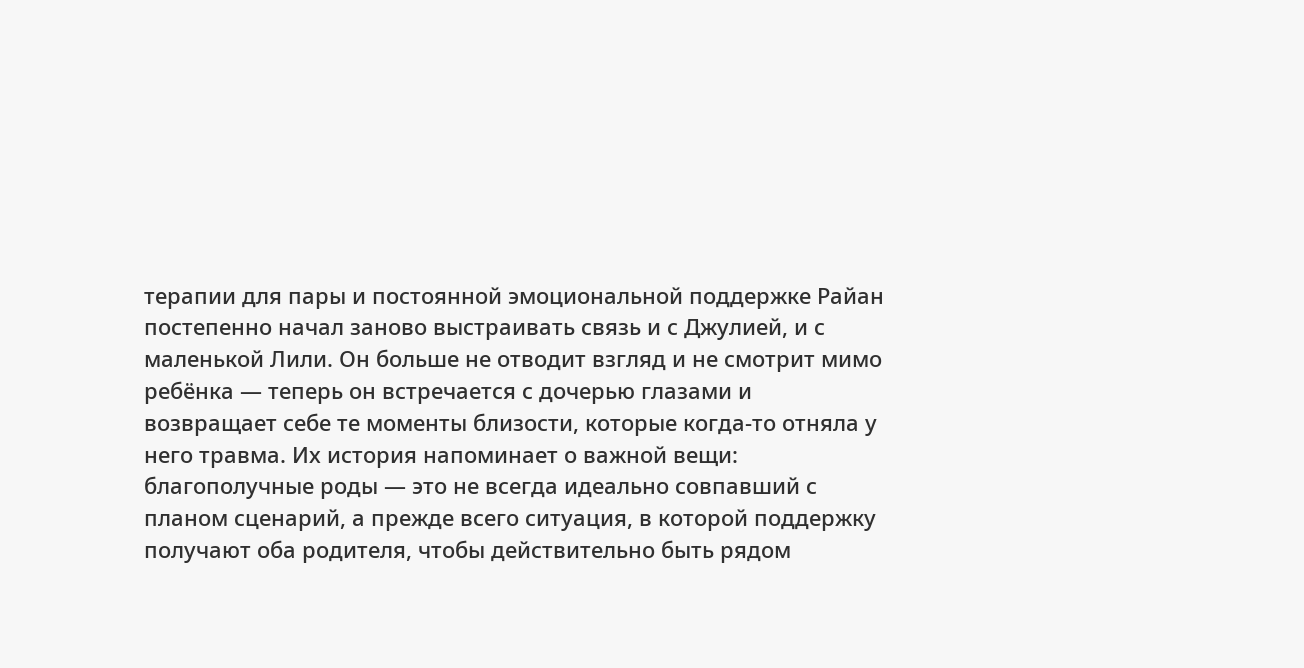терапии для пары и постоянной эмоциональной поддержке Райан постепенно начал заново выстраивать связь и с Джулией, и с маленькой Лили. Он больше не отводит взгляд и не смотрит мимо ребёнка — теперь он встречается с дочерью глазами и возвращает себе те моменты близости, которые когда-то отняла у него травма. Их история напоминает о важной вещи: благополучные роды — это не всегда идеально совпавший с планом сценарий, а прежде всего ситуация, в которой поддержку получают оба родителя, чтобы действительно быть рядом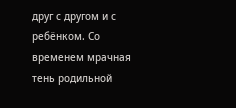друг с другом и с ребёнком. Со временем мрачная тень родильной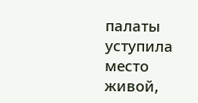палаты уступила место живой,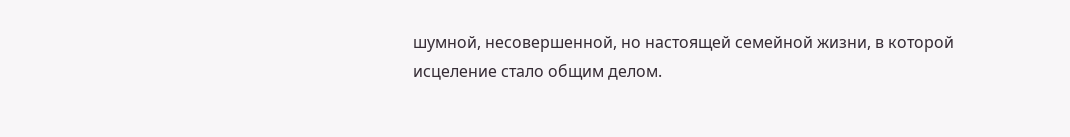шумной, несовершенной, но настоящей семейной жизни, в которой исцеление стало общим делом.